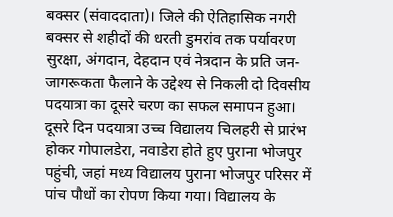बक्सर (संवाददाता)। जिले की ऐतिहासिक नगरी बक्सर से शहीदों की धरती डुमरांव तक पर्यावरण सुरक्षा, अंगदान, देहदान एवं नेत्रदान के प्रति जन-जागरूकता फैलाने के उद्देश्य से निकली दो दिवसीय पदयात्रा का दूसरे चरण का सफल समापन हुआ। दूसरे दिन पदयात्रा उच्च विद्यालय चिलहरी से प्रारंभ होकर गोपालडेरा, नवाडेरा होते हुए पुराना भोजपुर पहुंची, जहां मध्य विद्यालय पुराना भोजपुर परिसर में पांच पौधों का रोपण किया गया। विद्यालय के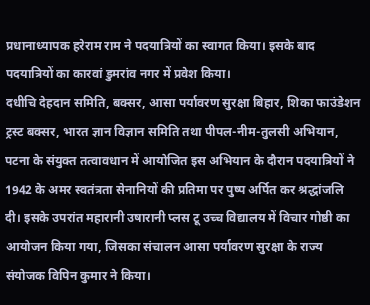प्रधानाध्यापक हरेराम राम ने पदयात्रियों का स्वागत किया। इसके बाद पदयात्रियों का कारवां डुमरांव नगर में प्रवेश किया।
दधीचि देहदान समिति, बक्सर, आसा पर्यावरण सुरक्षा बिहार, शिका फाउंडेशन ट्रस्ट बक्सर, भारत ज्ञान विज्ञान समिति तथा पीपल-नीम-तुलसी अभियान, पटना के संयुक्त तत्वावधान में आयोजित इस अभियान के दौरान पदयात्रियों ने 1942 के अमर स्वतंत्रता सेनानियों की प्रतिमा पर पुष्प अर्पित कर श्रद्धांजलि दी। इसके उपरांत महारानी उषारानी प्लस टू उच्च विद्यालय में विचार गोष्ठी का आयोजन किया गया, जिसका संचालन आसा पर्यावरण सुरक्षा के राज्य संयोजक विपिन कुमार ने किया।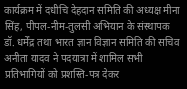कार्यक्रम में दधीचि देहदान समिति की अध्यक्ष मीना सिंह, पीपल-नीम-तुलसी अभियान के संस्थापक डॉ. धर्मेंद्र तथा भारत ज्ञान विज्ञान समिति की सचिव अनीता यादव ने पदयात्रा में शामिल सभी प्रतिभागियों को प्रशस्ति-पत्र देकर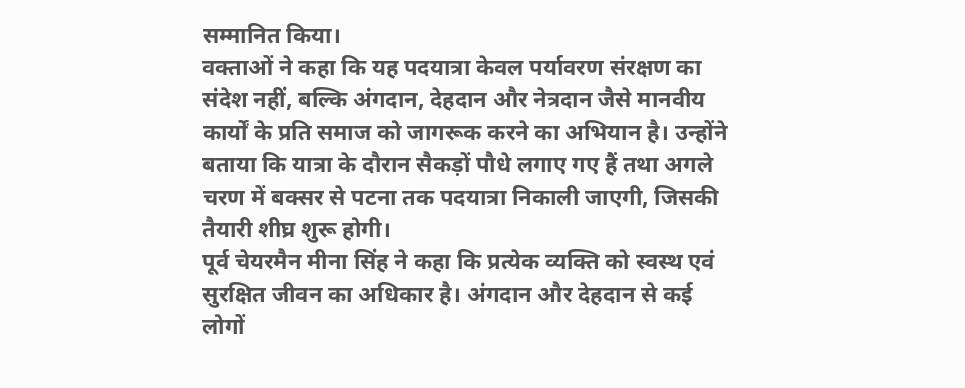सम्मानित किया।
वक्ताओं ने कहा कि यह पदयात्रा केवल पर्यावरण संरक्षण का संदेश नहीं, बल्कि अंगदान, देहदान और नेत्रदान जैसे मानवीय कार्यों के प्रति समाज को जागरूक करने का अभियान है। उन्होंने बताया कि यात्रा के दौरान सैकड़ों पौधे लगाए गए हैं तथा अगले चरण में बक्सर से पटना तक पदयात्रा निकाली जाएगी, जिसकी तैयारी शीघ्र शुरू होगी।
पूर्व चेयरमैन मीना सिंह ने कहा कि प्रत्येक व्यक्ति को स्वस्थ एवं सुरक्षित जीवन का अधिकार है। अंगदान और देहदान से कई लोगों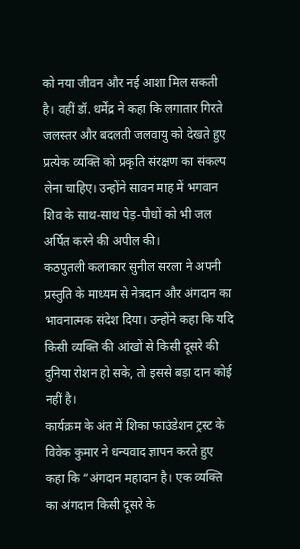को नया जीवन और नई आशा मिल सकती है। वहीं डॉ. धर्मेंद्र ने कहा कि लगातार गिरते जलस्तर और बदलती जलवायु को देखते हुए प्रत्येक व्यक्ति को प्रकृति संरक्षण का संकल्प लेना चाहिए। उन्होंने सावन माह में भगवान शिव के साथ-साथ पेड़-पौधों को भी जल अर्पित करने की अपील की।
कठपुतली कलाकार सुनील सरला ने अपनी प्रस्तुति के माध्यम से नेत्रदान और अंगदान का भावनात्मक संदेश दिया। उन्होंने कहा कि यदि किसी व्यक्ति की आंखों से किसी दूसरे की दुनिया रोशन हो सके, तो इससे बड़ा दान कोई नहीं है।
कार्यक्रम के अंत में शिका फाउंडेशन ट्रस्ट के विवेक कुमार ने धन्यवाद ज्ञापन करते हुए कहा कि “अंगदान महादान है। एक व्यक्ति का अंगदान किसी दूसरे के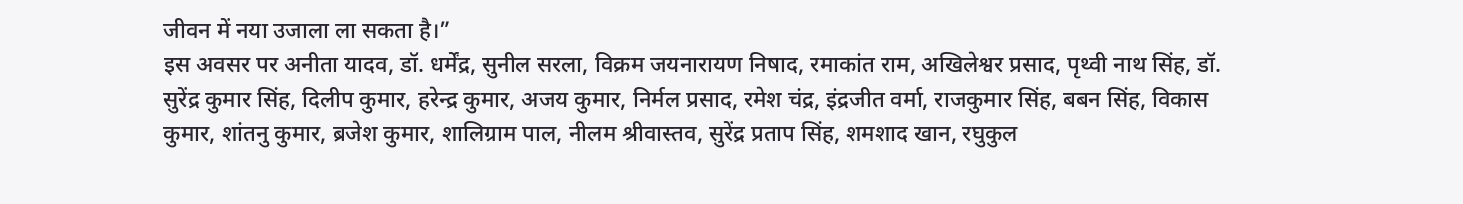जीवन में नया उजाला ला सकता है।”
इस अवसर पर अनीता यादव, डॉ. धर्मेंद्र, सुनील सरला, विक्रम जयनारायण निषाद, रमाकांत राम, अखिलेश्वर प्रसाद, पृथ्वी नाथ सिंह, डॉ. सुरेंद्र कुमार सिंह, दिलीप कुमार, हरेन्द्र कुमार, अजय कुमार, निर्मल प्रसाद, रमेश चंद्र, इंद्रजीत वर्मा, राजकुमार सिंह, बबन सिंह, विकास कुमार, शांतनु कुमार, ब्रजेश कुमार, शालिग्राम पाल, नीलम श्रीवास्तव, सुरेंद्र प्रताप सिंह, शमशाद खान, रघुकुल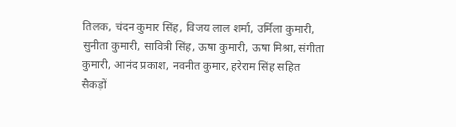तिलक, चंदन कुमार सिंह, विजय लाल शर्मा, उर्मिला कुमारी, सुनीता कुमारी, सावित्री सिंह, ऊषा कुमारी, ऊषा मिश्रा, संगीता कुमारी, आनंद प्रकाश, नवनीत कुमार, हरेराम सिंह सहित सैकड़ों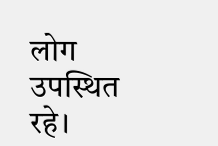लोग उपस्थित रहे।